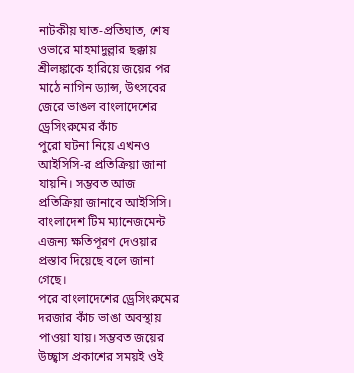নাটকীয় ঘাত-প্রতিঘাত, শেষ ওভারে মাহমাদুল্লার ছক্কায় শ্রীলঙ্কাকে হারিয়ে জয়ের পর মাঠে নাগিন ড্যান্স, উৎসবের জেরে ভাঙল বাংলাদেশের ড্রেসিংরুমের কাঁচ
পুরো ঘটনা নিয়ে এখনও আইসিসি-র প্রতিক্রিয়া জানা যায়নি। সম্ভবত আজ প্রতিক্রিয়া জানাবে আইসিসি।
বাংলাদেশ টিম ম্যানেজমেন্ট এজন্য ক্ষতিপূরণ দেওয়ার প্রস্তাব দিয়েছে বলে জানা গেছে।
পরে বাংলাদেশের ড্রেসিংরুমের দরজার কাঁচ ভাঙা অবস্থায় পাওয়া যায়। সম্ভবত জয়ের উচ্ছ্বাস প্রকাশের সময়ই ওই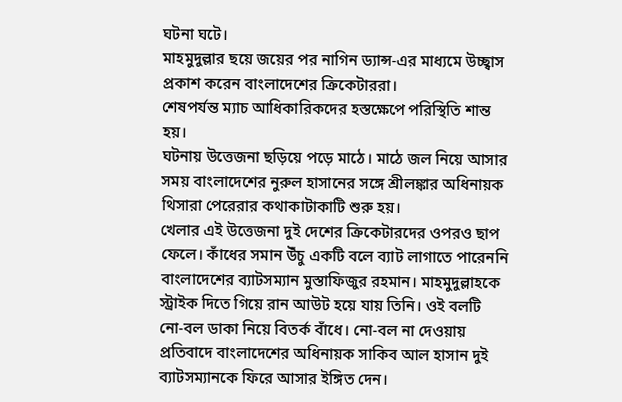ঘটনা ঘটে।
মাহমুদুল্লার ছয়ে জয়ের পর নাগিন ড্যান্স-এর মাধ্যমে উচ্ছ্বাস প্রকাশ করেন বাংলাদেশের ক্রিকেটাররা।
শেষপর্যন্ত ম্যাচ আধিকারিকদের হস্তক্ষেপে পরিস্থিতি শান্ত হয়।
ঘটনায় উত্তেজনা ছড়িয়ে পড়ে মাঠে। মাঠে জল নিয়ে আসার সময় বাংলাদেশের নুরুল হাসানের সঙ্গে শ্রীলঙ্কার অধিনায়ক থিসারা পেরেরার কথাকাটাকাটি শুরু হয়।
খেলার এই উত্তেজনা দুই দেশের ক্রিকেটারদের ওপরও ছাপ ফেলে। কাঁধের সমান উঁচু একটি বলে ব্যাট লাগাতে পারেননি বাংলাদেশের ব্যাটসম্যান মুস্তাফিজুর রহমান। মাহমুদুল্লাহকে স্ট্রাইক দিতে গিয়ে রান আউট হয়ে যায় তিনি। ওই বলটি নো-বল ডাকা নিয়ে বিতর্ক বাঁধে। নো-বল না দেওয়ায় প্রতিবাদে বাংলাদেশের অধিনায়ক সাকিব আল হাসান দুই ব্যাটসম্যানকে ফিরে আসার ইঙ্গিত দেন।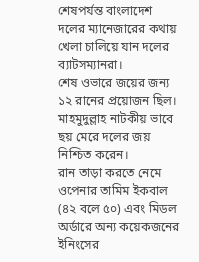শেষপর্যন্ত বাংলাদেশ দলের ম্যানেজারের কথায় খেলা চালিয়ে যান দলের ব্যাটসম্যানরা।
শেষ ওভারে জয়ের জন্য ১২ রানের প্রয়োজন ছিল। মাহমুদুল্লাহ নাটকীয় ভাবে ছয় মেরে দলের জয় নিশ্চিত করেন।
রান তাড়া করতে নেমে ওপেনার তামিম ইকবাল (৪২ বলে ৫০) এবং মিডল অর্ডারে অন্য কয়েকজনের ইনিংসের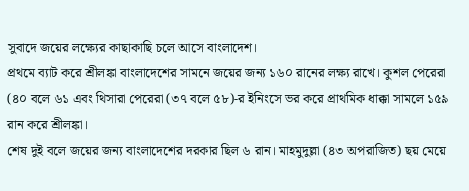সুবাদে জয়ের লক্ষ্যের কাছাকাছি চলে আসে বাংলাদেশ।
প্রথমে ব্যাট করে শ্রীলঙ্কা বাংলাদেশের সামনে জয়ের জন্য ১৬০ রানের লক্ষ্য রাখে। কুশল পেরেরা (৪০ বলে ৬১ এবং থিসারা পেরেরা (৩৭ বলে ৫৮)-র ইনিংসে ভর করে প্রাথমিক ধাক্কা সামলে ১৫৯ রান করে শ্রীলঙ্কা।
শেষ দুই বলে জয়ের জন্য বাংলাদেশের দরকার ছিল ৬ রান। মাহমুদুল্লা (৪৩ অপরাজিত) ছয় মেয়ে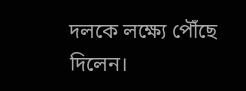দলকে লক্ষ্যে পৌঁছে দিলেন।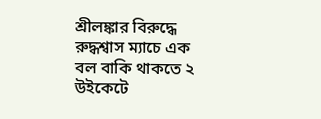শ্রীলঙ্কার বিরুদ্ধে রুদ্ধশ্বাস ম্যাচে এক বল বাকি থাকতে ২ উইকেটে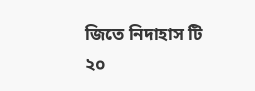জিতে নিদাহাস টি ২০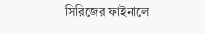সিরিজের ফাইনালে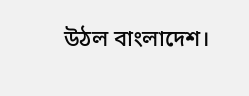উঠল বাংলাদেশ।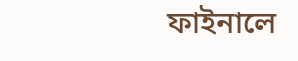ফাইনালে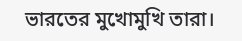ভারতের মুখোমুখি তারা।